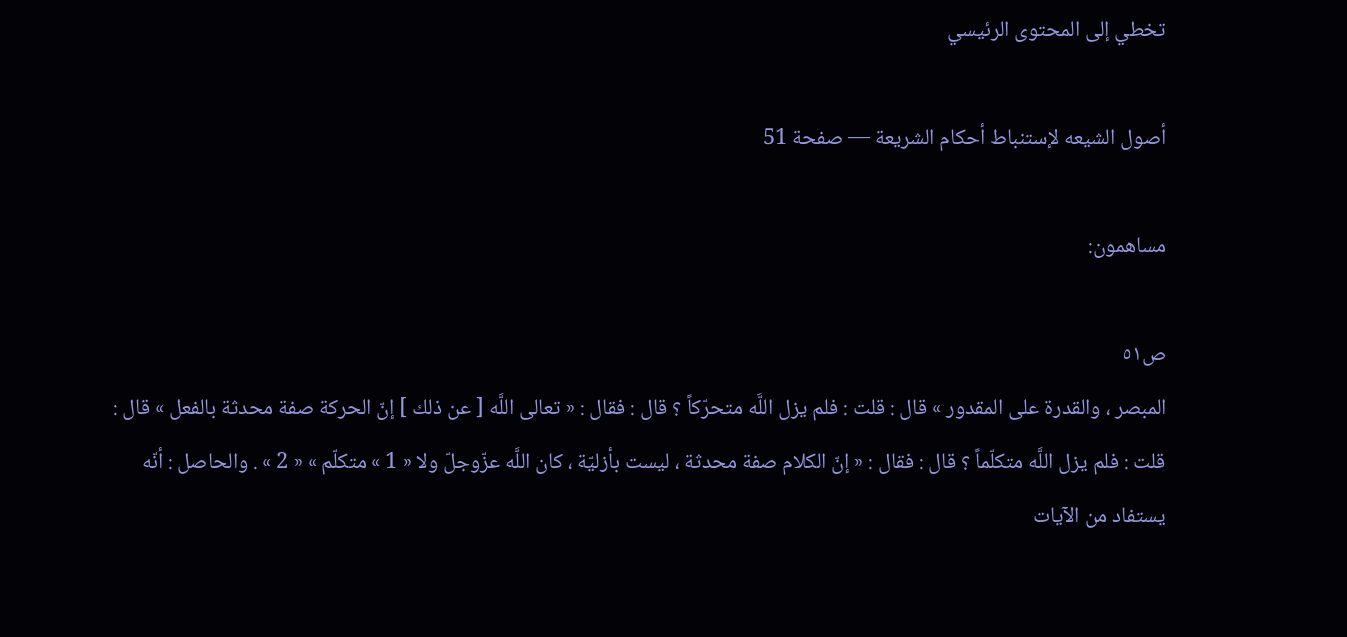تخطي إلى المحتوى الرئيسي

أصول الشيعه لإستنباط أحكام الشريعة — صفحة 51

مساهمون:

ص٥١
المبصر ، والقدرة على المقدور » قال : قلت : فلم يزل اللَّه متحرّكاً ؟ قال : فقال : « تعالى اللَّه [ عن ذلك ] إنّ الحركة صفة محدثة بالفعل » قال : قلت : فلم يزل اللَّه متكلّماً ؟ قال : فقال : « إنّ الكلام صفة محدثة ، ليست بأزليّة ، كان اللَّه عزّوجلّ ولا « 1 » متكلّم » « 2 » . والحاصل : أنّه يستفاد من الآيات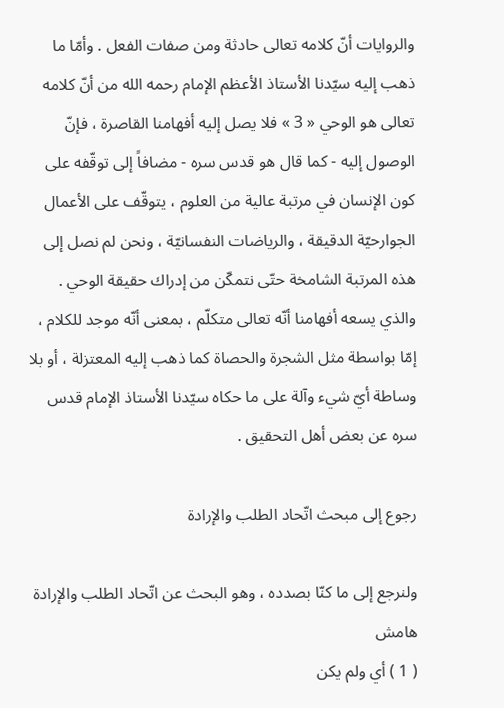والروايات أنّ كلامه تعالى حادثة ومن صفات الفعل . وأمّا ما ذهب إليه سيّدنا الأستاذ الأعظم الإمام رحمه الله من أنّ كلامه تعالى هو الوحي « 3 » فلا يصل إليه أفهامنا القاصرة ، فإنّ الوصول إليه - كما قال هو قدس سره - مضافاً إلى توقّفه على كون الإنسان في مرتبة عالية من العلوم ، يتوقّف على الأعمال الجوارحيّة الدقيقة ، والرياضات النفسانيّة ، ونحن لم نصل إلى هذه المرتبة الشامخة حتّى نتمكّن من إدراك حقيقة الوحي . والذي يسعه أفهامنا أنّه تعالى متكلّم ، بمعنى أنّه موجد للكلام ، إمّا بواسطة مثل الشجرة والحصاة كما ذهب إليه المعتزلة ، أو بلا وساطة أيّ شيء وآلة على ما حكاه سيّدنا الأستاذ الإمام قدس سره عن بعض أهل التحقيق .

رجوع إلى مبحث اتّحاد الطلب والإرادة

ولنرجع إلى ما كنّا بصدده ، وهو البحث عن اتّحاد الطلب والإرادة
هامش
( 1 ) أي ولم يكن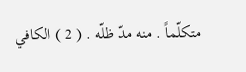متكلّماً . منه مدّ ظلّه . ( 2 ) الكافي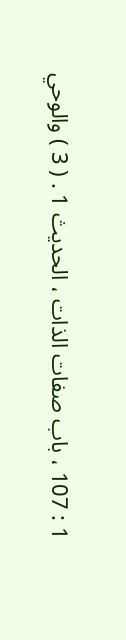1 : 107 ، باب صفات الذات ، الحديث 1 . ( 3 ) والوحي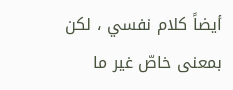أيضاً كلام نفسي ، لكن بمعنى خاصّ غير ما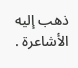ذهب إليه الأشاعرة .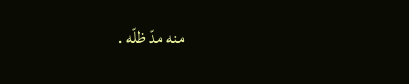منه مدّ ظلّه .